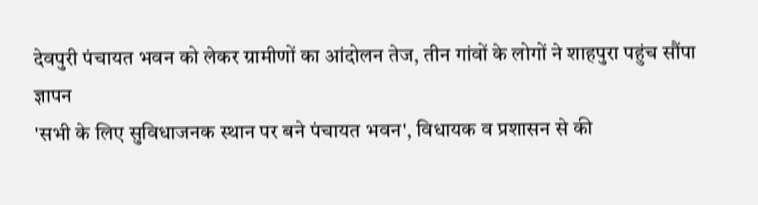देवपुरी पंचायत भवन को लेकर ग्रामीणों का आंदोलन तेज, तीन गांवों के लोगों ने शाहपुरा पहुंच सौंपा ज्ञापन
'सभी के लिए सुविधाजनक स्थान पर बने पंचायत भवन', विधायक व प्रशासन से की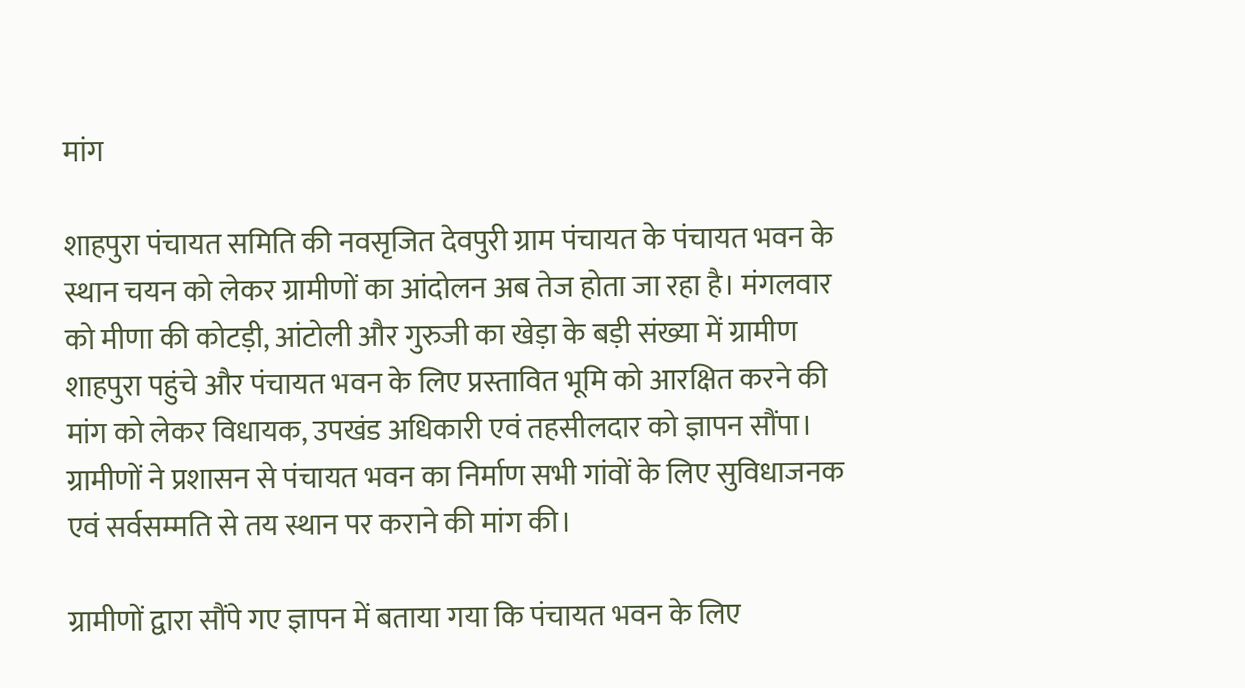मांग

शाहपुरा पंचायत समिति की नवसृजित देवपुरी ग्राम पंचायत के पंचायत भवन के स्थान चयन को लेकर ग्रामीणों का आंदोलन अब तेज होता जा रहा है। मंगलवार को मीणा की कोटड़ी, आंटोली और गुरुजी का खेड़ा के बड़ी संख्या में ग्रामीण शाहपुरा पहुंचे और पंचायत भवन के लिए प्रस्तावित भूमि को आरक्षित करने की मांग को लेकर विधायक, उपखंड अधिकारी एवं तहसीलदार को ज्ञापन सौंपा। ग्रामीणों ने प्रशासन से पंचायत भवन का निर्माण सभी गांवों के लिए सुविधाजनक एवं सर्वसम्मति से तय स्थान पर कराने की मांग की।

ग्रामीणों द्वारा सौंपे गए ज्ञापन में बताया गया कि पंचायत भवन के लिए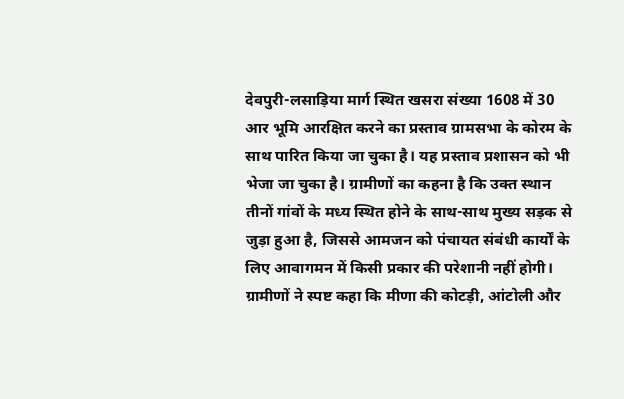देवपुरी-लसाड़िया मार्ग स्थित खसरा संख्या 1608 में 30 आर भूमि आरक्षित करने का प्रस्ताव ग्रामसभा के कोरम के साथ पारित किया जा चुका है। यह प्रस्ताव प्रशासन को भी भेजा जा चुका है। ग्रामीणों का कहना है कि उक्त स्थान तीनों गांवों के मध्य स्थित होने के साथ-साथ मुख्य सड़क से जुड़ा हुआ है, जिससे आमजन को पंचायत संबंधी कार्यों के लिए आवागमन में किसी प्रकार की परेशानी नहीं होगी।
ग्रामीणों ने स्पष्ट कहा कि मीणा की कोटड़ी, आंटोली और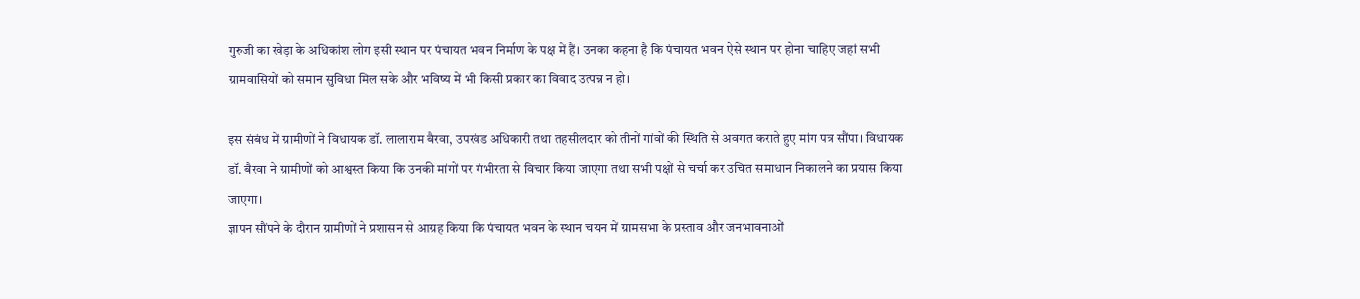गुरुजी का खेड़ा के अधिकांश लोग इसी स्थान पर पंचायत भवन निर्माण के पक्ष में हैं। उनका कहना है कि पंचायत भवन ऐसे स्थान पर होना चाहिए जहां सभी ग्रामवासियों को समान सुविधा मिल सके और भविष्य में भी किसी प्रकार का विवाद उत्पन्न न हो।

इस संबंध में ग्रामीणों ने विधायक डॉ. लालाराम बैरवा, उपखंड अधिकारी तथा तहसीलदार को तीनों गांवों की स्थिति से अवगत कराते हुए मांग पत्र सौंपा। विधायक डॉ. बैरवा ने ग्रामीणों को आश्वस्त किया कि उनकी मांगों पर गंभीरता से विचार किया जाएगा तथा सभी पक्षों से चर्चा कर उचित समाधान निकालने का प्रयास किया जाएगा।
ज्ञापन सौंपने के दौरान ग्रामीणों ने प्रशासन से आग्रह किया कि पंचायत भवन के स्थान चयन में ग्रामसभा के प्रस्ताव और जनभावनाओं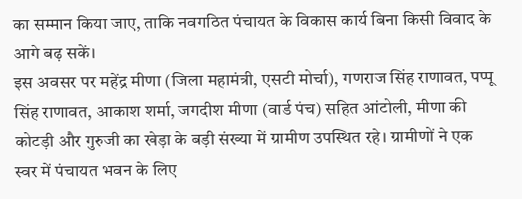का सम्मान किया जाए, ताकि नवगठित पंचायत के विकास कार्य बिना किसी विवाद के आगे बढ़ सकें।
इस अवसर पर महेंद्र मीणा (जिला महामंत्री, एसटी मोर्चा), गणराज सिंह राणावत, पप्पू सिंह राणावत, आकाश शर्मा, जगदीश मीणा (वार्ड पंच) सहित आंटोली, मीणा की कोटड़ी और गुरुजी का खेड़ा के बड़ी संख्या में ग्रामीण उपस्थित रहे। ग्रामीणों ने एक स्वर में पंचायत भवन के लिए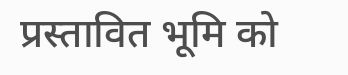प्रस्तावित भूमि को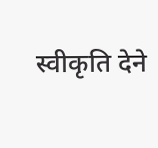स्वीकृति देने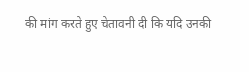की मांग करते हुए चेतावनी दी कि यदि उनकी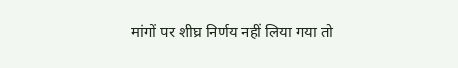मांगों पर शीघ्र निर्णय नहीं लिया गया तो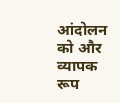आंदोलन को और व्यापक रूप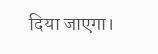दिया जाएगा।